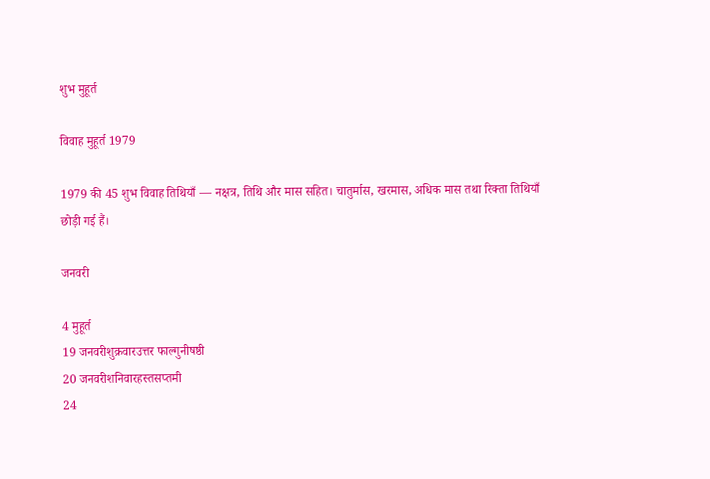शुभ मुहूर्त

विवाह मुहूर्त 1979

1979 की 45 शुभ विवाह तिथियाँ — नक्षत्र, तिथि और मास सहित। चातुर्मास, खरमास, अधिक मास तथा रिक्ता तिथियाँ छोड़ी गई हैं।

जनवरी

4 मुहूर्त
19 जनवरीशुक्रवारउत्तर फाल्गुनीषष्ठी
20 जनवरीशनिवारहस्तसप्तमी
24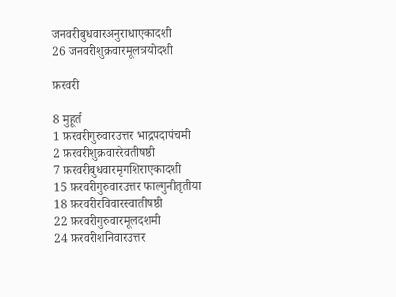जनवरीबुधवारअनुराधाएकादशी
26 जनवरीशुक्रवारमूलत्रयोदशी

फ़रवरी

8 मुहूर्त
1 फ़रवरीगुरुवारउत्तर भाद्रपदापंचमी
2 फ़रवरीशुक्रवाररेवतीषष्ठी
7 फ़रवरीबुधवारमृगशिराएकादशी
15 फ़रवरीगुरुवारउत्तर फाल्गुनीतृतीया
18 फ़रवरीरविवारस्वातीषष्ठी
22 फ़रवरीगुरुवारमूलदशमी
24 फ़रवरीशनिवारउत्तर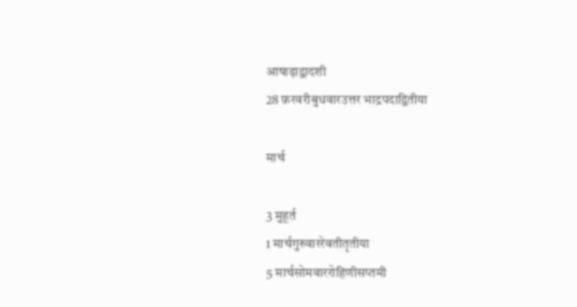आषाढ़ाद्वादशी
28 फ़रवरीबुधवारउत्तर भाद्रपदाद्वितीया

मार्च

3 मुहूर्त
1 मार्चगुरुवाररेवतीतृतीया
5 मार्चसोमवाररोहिणीसप्तमी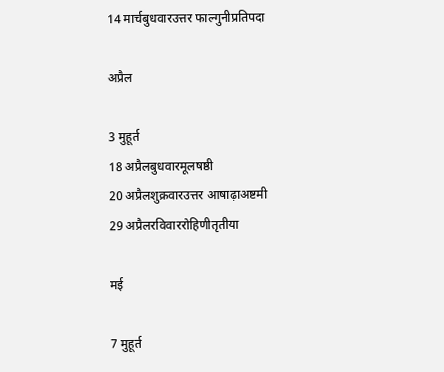14 मार्चबुधवारउत्तर फाल्गुनीप्रतिपदा

अप्रैल

3 मुहूर्त
18 अप्रैलबुधवारमूलषष्ठी
20 अप्रैलशुक्रवारउत्तर आषाढ़ाअष्टमी
29 अप्रैलरविवाररोहिणीतृतीया

मई

7 मुहूर्त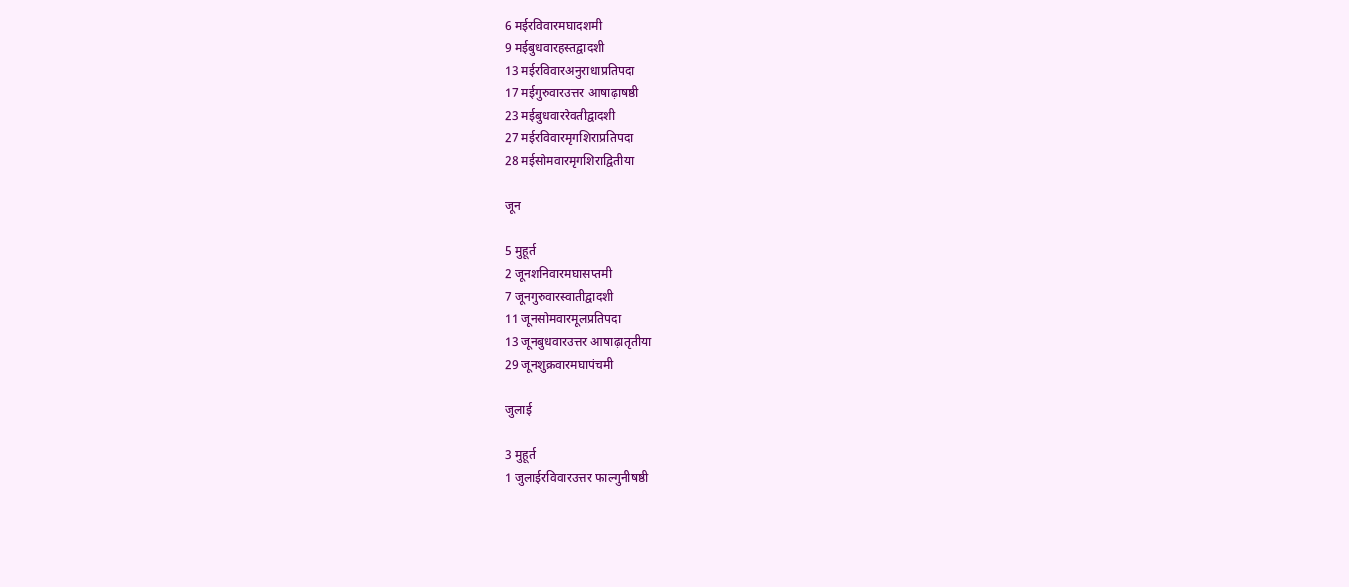6 मईरविवारमघादशमी
9 मईबुधवारहस्तद्वादशी
13 मईरविवारअनुराधाप्रतिपदा
17 मईगुरुवारउत्तर आषाढ़ाषष्ठी
23 मईबुधवाररेवतीद्वादशी
27 मईरविवारमृगशिराप्रतिपदा
28 मईसोमवारमृगशिराद्वितीया

जून

5 मुहूर्त
2 जूनशनिवारमघासप्तमी
7 जूनगुरुवारस्वातीद्वादशी
11 जूनसोमवारमूलप्रतिपदा
13 जूनबुधवारउत्तर आषाढ़ातृतीया
29 जूनशुक्रवारमघापंचमी

जुलाई

3 मुहूर्त
1 जुलाईरविवारउत्तर फाल्गुनीषष्ठी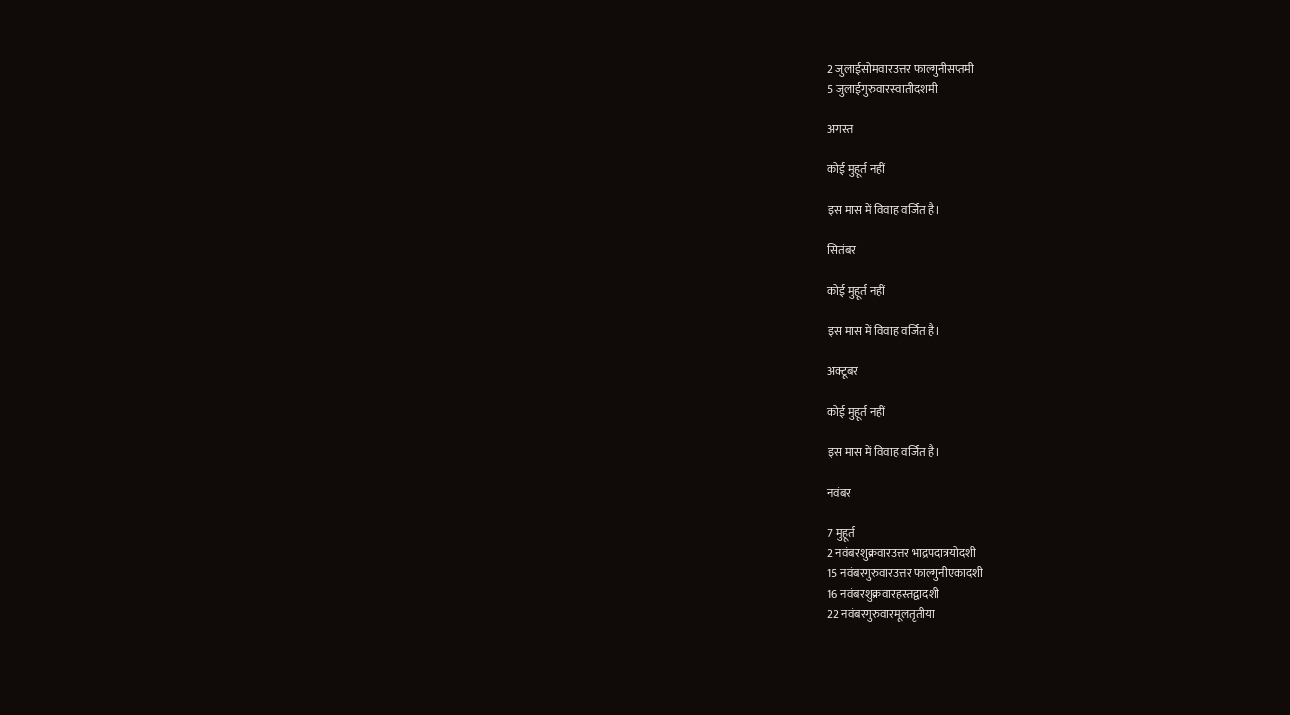2 जुलाईसोमवारउत्तर फाल्गुनीसप्तमी
5 जुलाईगुरुवारस्वातीदशमी

अगस्त

कोई मुहूर्त नहीं

इस मास में विवाह वर्जित है।

सितंबर

कोई मुहूर्त नहीं

इस मास में विवाह वर्जित है।

अक्टूबर

कोई मुहूर्त नहीं

इस मास में विवाह वर्जित है।

नवंबर

7 मुहूर्त
2 नवंबरशुक्रवारउत्तर भाद्रपदात्रयोदशी
15 नवंबरगुरुवारउत्तर फाल्गुनीएकादशी
16 नवंबरशुक्रवारहस्तद्वादशी
22 नवंबरगुरुवारमूलतृतीया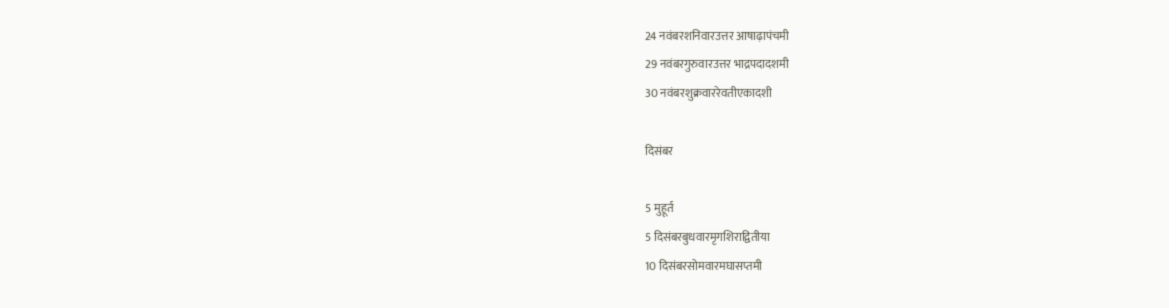24 नवंबरशनिवारउत्तर आषाढ़ापंचमी
29 नवंबरगुरुवारउत्तर भाद्रपदादशमी
30 नवंबरशुक्रवाररेवतीएकादशी

दिसंबर

5 मुहूर्त
5 दिसंबरबुधवारमृगशिराद्वितीया
10 दिसंबरसोमवारमघासप्तमी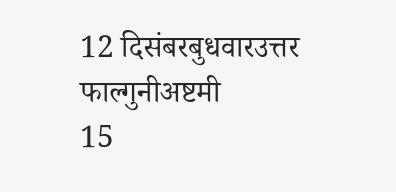12 दिसंबरबुधवारउत्तर फाल्गुनीअष्टमी
15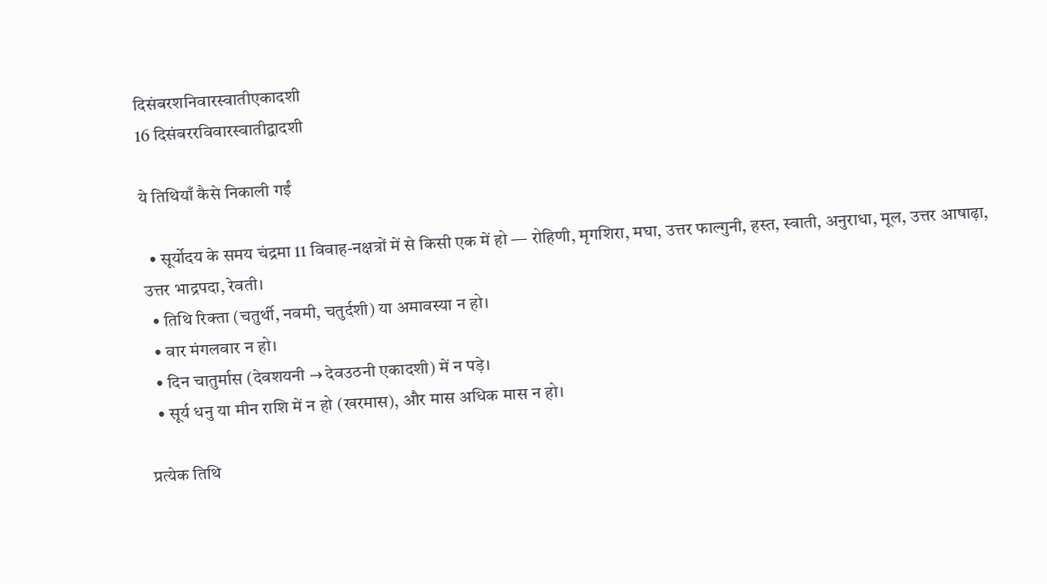दिसंबरशनिवारस्वातीएकादशी
16 दिसंबररविवारस्वातीद्वादशी

ये तिथियाँ कैसे निकाली गईं

  • सूर्योदय के समय चंद्रमा 11 विवाह-नक्षत्रों में से किसी एक में हो — रोहिणी, मृगशिरा, मघा, उत्तर फाल्गुनी, हस्त, स्वाती, अनुराधा, मूल, उत्तर आषाढ़ा, उत्तर भाद्रपदा, रेवती।
  • तिथि रिक्ता (चतुर्थी, नवमी, चतुर्दशी) या अमावस्या न हो।
  • वार मंगलवार न हो।
  • दिन चातुर्मास (देवशयनी → देवउठनी एकादशी) में न पड़े।
  • सूर्य धनु या मीन राशि में न हो (खरमास), और मास अधिक मास न हो।

प्रत्येक तिथि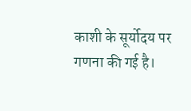काशी के सूर्योदय पर गणना की गई है।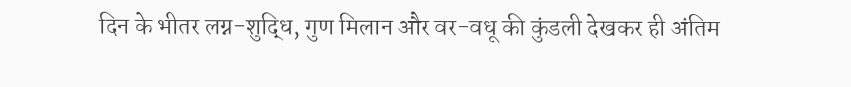दिन के भीतर लग्न-शुद्धि, गुण मिलान और वर-वधू की कुंडली देखकर ही अंतिम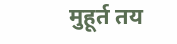मुहूर्त तय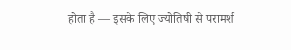होता है — इसके लिए ज्योतिषी से परामर्श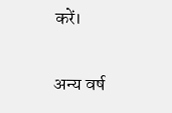करें।

अन्य वर्ष